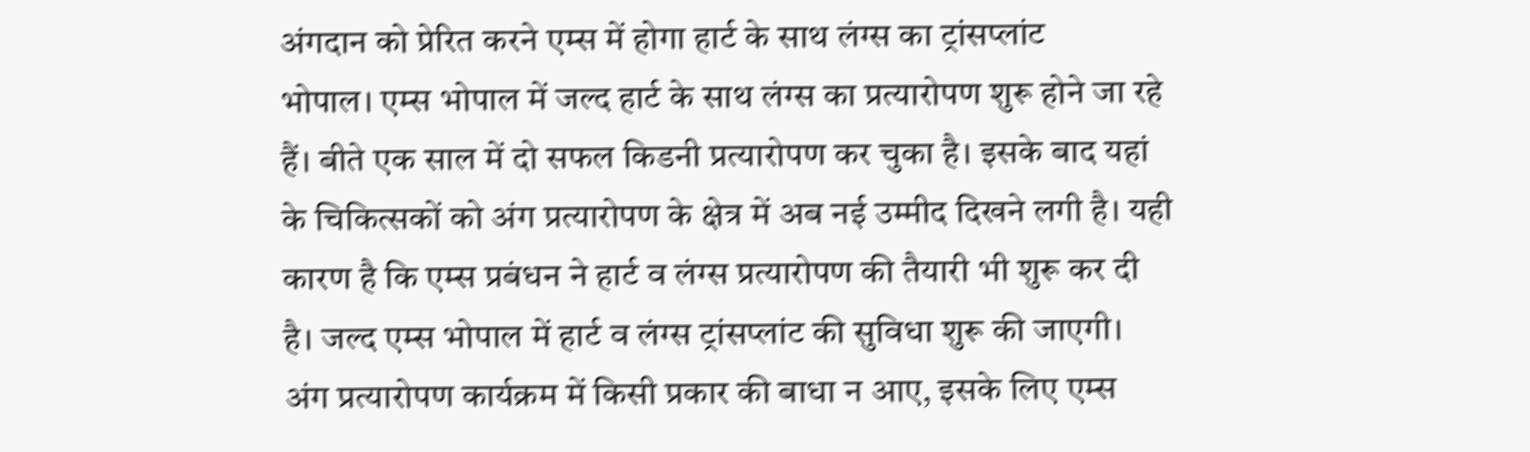अंगदान को प्रेरित करने एम्स में होगा हार्ट के साथ लंग्स का ट्रांसप्लांट
भोपाल। एम्स भोपाल में जल्द हार्ट के साथ लंग्स का प्रत्यारोपण शुरू होने जा रहे हैं। बीते एक साल में दो सफल किडनी प्रत्यारोपण कर चुका है। इसके बाद यहां के चिकित्सकों को अंग प्रत्यारोपण के क्षेत्र में अब नई उम्मीद दिखने लगी है। यही कारण है कि एम्स प्रबंधन ने हार्ट व लंग्स प्रत्यारोपण की तैयारी भी शुरू कर दी है। जल्द एम्स भोपाल में हार्ट व लंग्स ट्रांसप्लांट की सुविधा शुरू की जाएगी।
अंग प्रत्यारोपण कार्यक्रम में किसी प्रकार की बाधा न आए, इसके लिए एम्स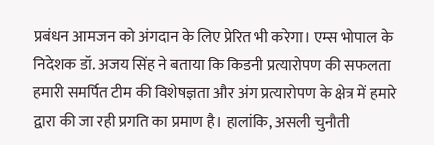प्रबंधन आमजन को अंगदान के लिए प्रेरित भी करेगा। एम्स भोपाल के निदेशक डॉ. अजय सिंह ने बताया कि किडनी प्रत्यारोपण की सफलता हमारी समर्पित टीम की विशेषज्ञता और अंग प्रत्यारोपण के क्षेत्र में हमारे द्वारा की जा रही प्रगति का प्रमाण है। हालांकि, असली चुनौती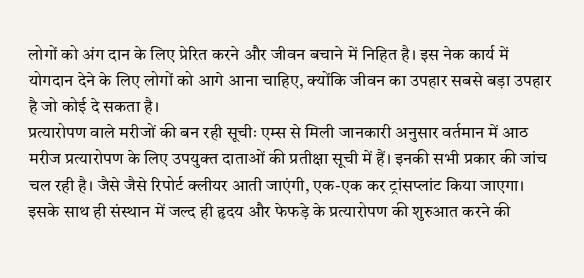लोगों को अंग दान के लिए प्रेरित करने और जीवन बचाने में निहित है। इस नेक कार्य में योगदान देने के लिए लोगों को आगे आना चाहिए, क्योंकि जीवन का उपहार सबसे बड़ा उपहार है जो कोई दे सकता है।
प्रत्यारोपण वाले मरीजों की बन रही सूचीः एम्स से मिली जानकारी अनुसार वर्तमान में आठ मरीज प्रत्यारोपण के लिए उपयुक्त दाताओं की प्रतीक्षा सूची में हैं। इनकी सभी प्रकार की जांच चल रही है। जैसे जैसे रिपोर्ट क्लीयर आती जाएंगी, एक-एक कर ट्रांसप्लांट किया जाएगा। इसके साथ ही संस्थान में जल्द ही हृदय और फेफड़े के प्रत्यारोपण की शुरुआत करने की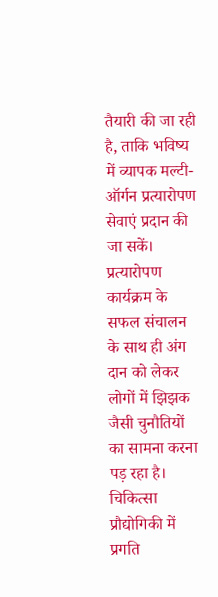तैयारी की जा रही है, ताकि भविष्य में व्यापक मल्टी-ऑर्गन प्रत्यारोपण सेवाएं प्रदान की जा सकें।
प्रत्यारोपण कार्यक्रम के सफल संचालन के साथ ही अंग दान को लेकर लोगों में झिझक जैसी चुनौतियों का सामना करना पड़ रहा है। चिकित्सा प्रौद्योगिकी में प्रगति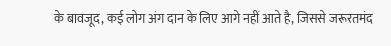के बावजूद, कई लोग अंग दान के लिए आगे नहीं आते है, जिससे जरूरतमंद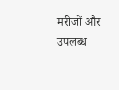मरीजों और उपलब्ध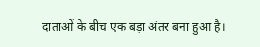दाताओं के बीच एक बड़ा अंतर बना हुआ है।